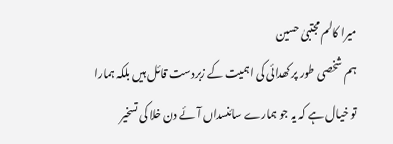میرا کالم مجتبیٰ حسین
ہم شخصی طور پر کھدائی کی اہمیت کے زبردست قائل ہیں بلکہ ہمارا تو خیال ہے کہ یہ جو ہمارے سائنسداں آئے دن خلا کی تسخیر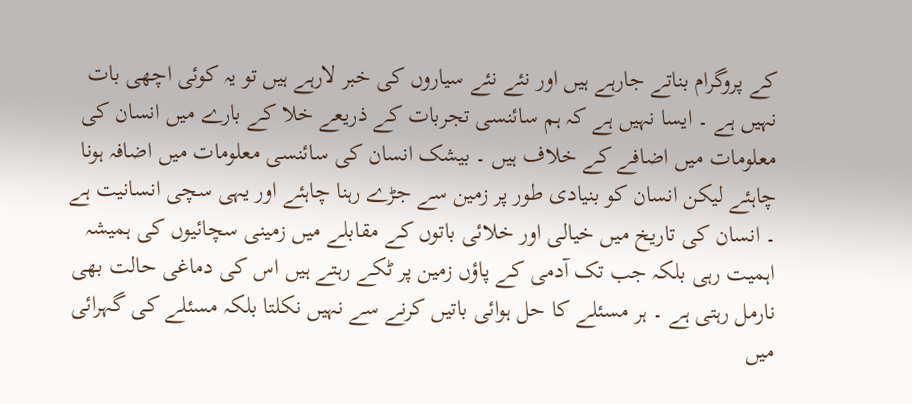کے پروگرام بناتے جارہے ہیں اور نئے نئے سیاروں کی خبر لارہے ہیں تو یہ کوئی اچھی بات نہیں ہے ۔ ایسا نہیں ہے کہ ہم سائنسی تجربات کے ذریعے خلا کے بارے میں انسان کی معلومات میں اضافے کے خلاف ہیں ۔ بیشک انسان کی سائنسی معلومات میں اضافہ ہونا چاہئے لیکن انسان کو بنیادی طور پر زمین سے جڑے رہنا چاہئے اور یہی سچی انسانیت ہے ۔ انسان کی تاریخ میں خیالی اور خلائی باتوں کے مقابلے میں زمینی سچائیوں کی ہمیشہ اہمیت رہی بلکہ جب تک آدمی کے پاؤں زمین پر ٹکے رہتے ہیں اس کی دماغی حالت بھی نارمل رہتی ہے ۔ ہر مسئلے کا حل ہوائی باتیں کرنے سے نہیں نکلتا بلکہ مسئلے کی گہرائی میں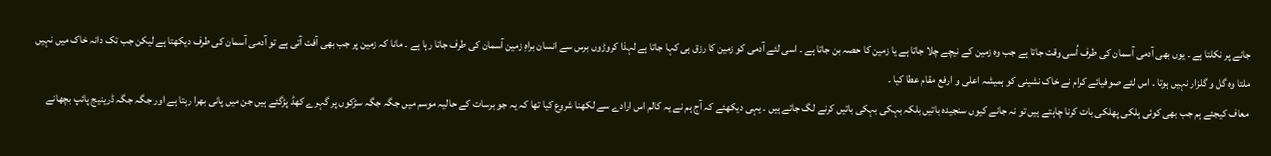جانے پر نکلتا ہے ۔ یوں بھی آدمی آسمان کی طرف اُسی وقت جاتا ہے جب وہ زمین کے نیچے چلا جاتا ہے یا زمین کا حصہ بن جاتا ہے ۔ اسی لئے آدمی کو زمین کا رزق ہی کہا جاتا ہے لہذا کروڑوں برس سے انسان براہِ زمین آسمان کی طرف جاتا رہا ہے ۔ مانا کہ زمین پر جب بھی آفت آتی ہے تو آدمی آسمان کی طرف دیکھتا ہے لیکن جب تک دانہ خاک میں نہیں ملتا وہ گل و گلزار نہیں ہوتا ۔ اس لئے صوفیائے کرام نے خاک نشینی کو ہمیشہ اعلی و ارفع مقام عطا کیا ۔
معاف کیجئے ہم جب بھی کوئی ہلکی پھلکی بات کرنا چاہتے ہیں تو نہ جانے کیوں سنجیدہ باتیں بلکہ بہکی بہکی باتیں کرنے لگ جاتے ہیں ۔ یہی دیکھئے کہ آج ہم نے یہ کالم اس ارادے سے لکھنا شروع کیا تھا کہ یہ جو برسات کے حالیہ موسم میں جگہ جگہ سڑکوں پر گہرے کھڈ پڑگئے ہیں جن میں پانی بھرا رہتا ہے اور جگہ جگہ ڈرینیج پائپ بچھانے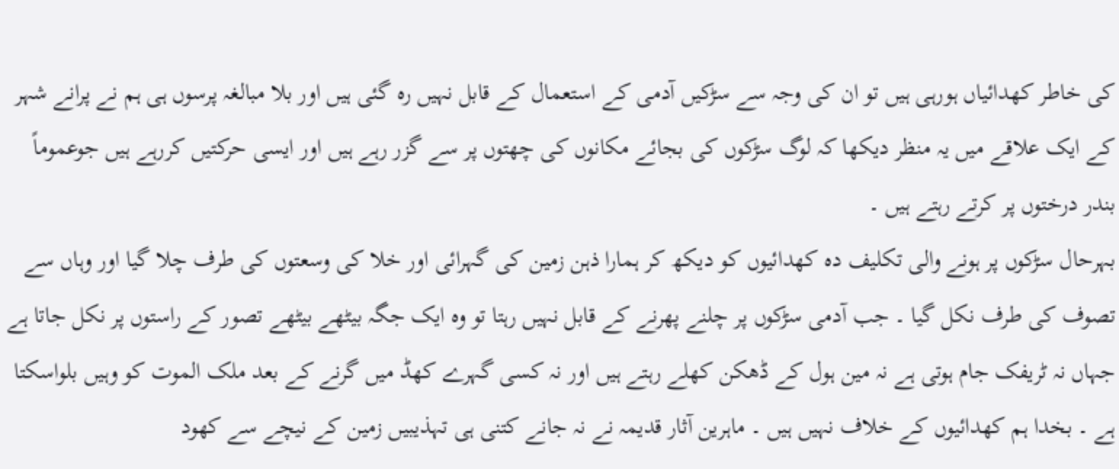کی خاطر کھدائیاں ہورہی ہیں تو ان کی وجہ سے سڑکیں آدمی کے استعمال کے قابل نہیں رہ گئی ہیں اور بلا مبالغہ پرسوں ہی ہم نے پرانے شہر کے ایک علاقے میں یہ منظر دیکھا کہ لوگ سڑکوں کی بجائے مکانوں کی چھتوں پر سے گزر رہے ہیں اور ایسی حرکتیں کررہے ہیں جوعموماً بندر درختوں پر کرتے رہتے ہیں ۔
بہرحال سڑکوں پر ہونے والی تکلیف دہ کھدائیوں کو دیکھ کر ہمارا ذہن زمین کی گہرائی اور خلا کی وسعتوں کی طرف چلا گیا اور وہاں سے تصوف کی طرف نکل گیا ۔ جب آدمی سڑکوں پر چلنے پھرنے کے قابل نہیں رہتا تو وہ ایک جگہ بیٹھے بیٹھے تصور کے راستوں پر نکل جاتا ہے جہاں نہ ٹریفک جام ہوتی ہے نہ مین ہول کے ڈھکن کھلے رہتے ہیں اور نہ کسی گہرے کھڈ میں گرنے کے بعد ملک الموت کو وہیں بلواسکتا ہے ۔ بخدا ہم کھدائیوں کے خلاف نہیں ہیں ۔ ماہرین آثار قدیمہ نے نہ جانے کتنی ہی تہذیبیں زمین کے نیچے سے کھود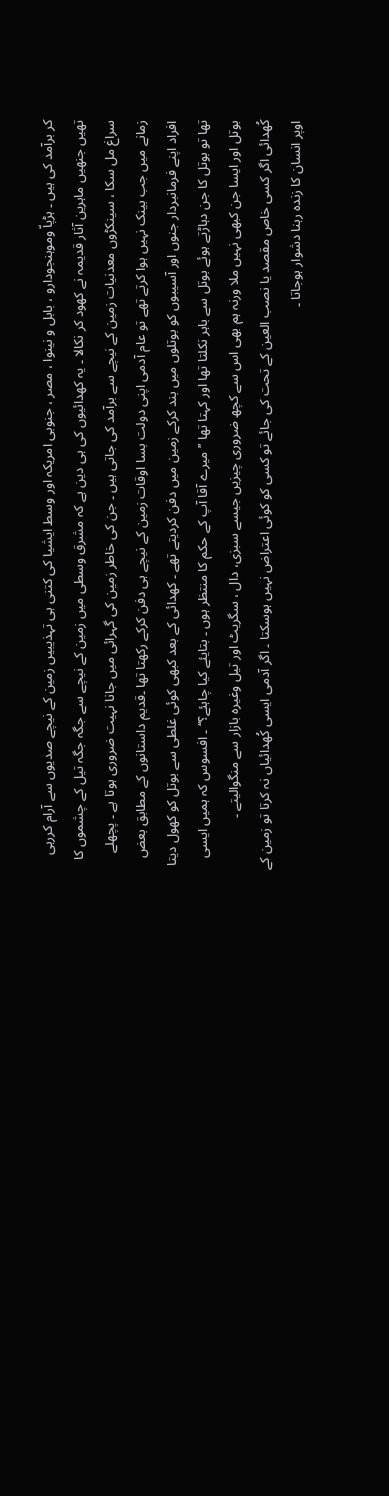کر برآمد کی ہیں ۔ ہڑپاّ وموہنجودارو ، بابل و نینوا ، مصر ، جنوبی امریکہ اور وسط ایشیا کی کتنی ہی تہذیبیں زمین کے نیچے صدیوں سے آرام کررہی تھیں جنھیں ماہرین آثار قدیمہ نے کھود کر نکالا ۔ یہ کھدائیوں کی ہی دین ہے کہ مشرق وسطی میں زمین کے نیچے سے جگہ جگہ تیل کے چشموں کا سراغ مل سکا ، سینکڑوں معدنیات زمین کے نیچے سے برآمد کی جاتی ہیں ۔ جن کی خاطر زمین کی گہرائی میں جانا نہیت ضروری ہوتا ہے ۔ پچھلے زمانے میں جب بینک نہیں ہوا کرتے تھے تو عام آدمی اپنی دولت بسا اوقات زمین کے نیچے ہی دفن کرکے رکھتا تھا ۔قدیم داستانوں کے مطابق بعض افراد اپنے فرمانبردار جنوں اور آسیبوں کو بوتلوں میں بند کرکے زمین میں دفن کردیتے تھے ۔ کھدائی کے بعد کبھی کوئی غلطی سے بوتل کو کھول دیتا تھا تو بوتل کا جن دہاڑتے ہوئے بوتل سے باہر نکلتا تھا اور کہتا تھا ’’میرے آقا آپ کے حکم کا منتظر ہوں ۔ بتایئے کیا چاہئے؟‘‘ ۔ افسوس کہ ہمیں ایسی بوتل اور ایسا جن کبھی نہیں ملا ورنہ ہم بھی اس سے کچھ ضروری چیزیں جیسے سبزی، دال ، سگریٹ اور تیل وغیرہ بازار سے منگوالیتے ۔
کُھدائی اگر کسی خاص مقصد یا نصب العین کے تحت کی جائے تو کسی کو کوئی اعتراض نہیں ہوسکتا ۔ اگر آدمی ایسی کُھدائیاں نہ کرتا تو زمین کے اوپر انسان کا زندہ رہنا دشوار ہوجاتا ۔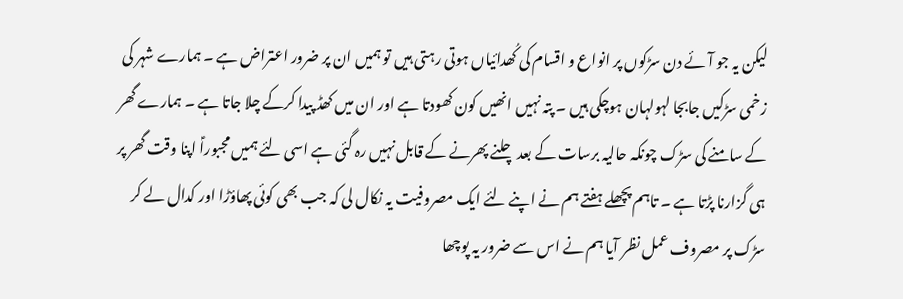لیکن یہ جو آئے دن سڑکوں پر انواع و اقسام کی کُھدائیاں ہوتی رہتی ہیں تو ہمیں ان پر ضرور اعتراض ہے ۔ ہمارے شہر کی زخمی سڑکیں جابجا لہولہان ہوچکی ہیں ۔ پتہ نہیں انھیں کون کھودتا ہے اور ان میں کھڈ پیدا کرکے چلا جاتا ہے ۔ ہمارے گھر کے سامنے کی سڑک چونکہ حالیہ برسات کے بعد چلنے پھرنے کے قابل نہیں رہ گئی ہے اسی لئے ہمیں مجبوراؑ اپنا وقت گھر پر ہی گزارنا پڑتا ہے ۔ تاہم پچھلے ہفتے ہم نے اپنے لئے ایک مصروفیت یہ نکال لی کہ جب بھی کوئی پھاؤڑا اور کدال لے کر سڑک پر مصروف عمل نظر آیا ہم نے اس سے ضرور یہ پوچھا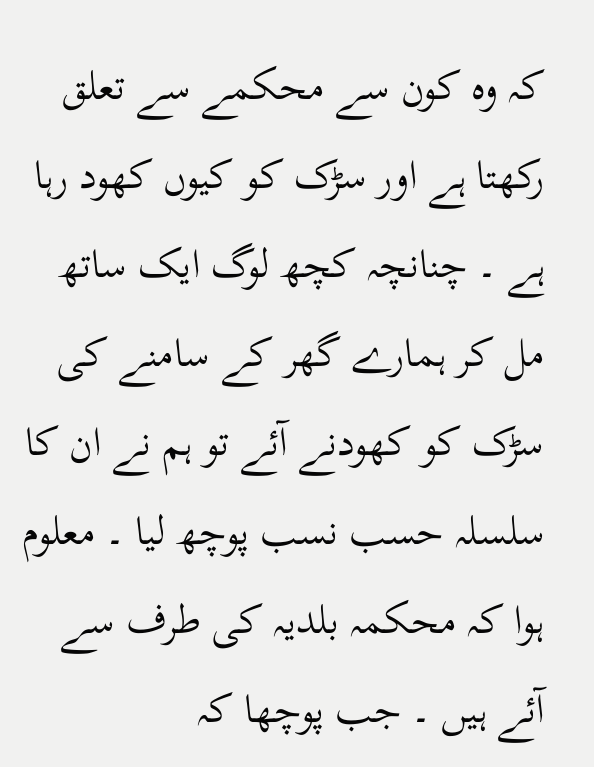کہ وہ کون سے محکمے سے تعلق رکھتا ہے اور سڑک کو کیوں کھود رہا ہے ۔ چنانچہ کچھ لوگ ایک ساتھ مل کر ہمارے گھر کے سامنے کی سڑک کو کھودنے آئے تو ہم نے ان کا سلسلہ حسب نسب پوچھ لیا ۔ معلوم ہوا کہ محکمہ بلدیہ کی طرف سے آئے ہیں ۔ جب پوچھا کہ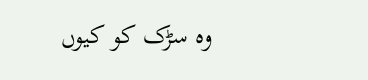وہ سڑک کو کیوں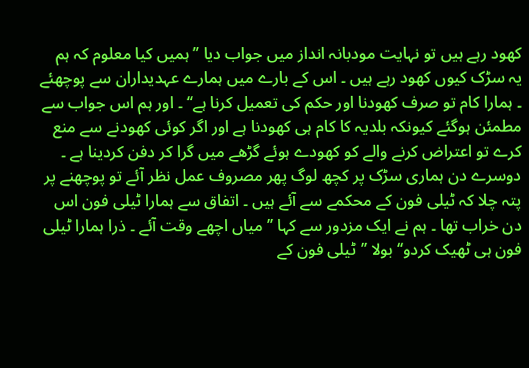کھود رہے ہیں تو نہایت مودبانہ انداز میں جواب دیا ’’ہمیں کیا معلوم کہ ہم یہ سڑک کیوں کھود رہے ہیں ۔ اس کے بارے میں ہمارے عہدیداران سے پوچھئے ۔ ہمارا کام تو صرف کھودنا اور حکم کی تعمیل کرنا ہے‘‘ ۔ اور ہم اس جواب سے مطمئن ہوگئے کیونکہ بلدیہ کا کام ہی کھودنا ہے اور اگر کوئی کھودنے سے منع کرے تو اعتراض کرنے والے کو کھودے ہوئے گڑھے میں گرا کر دفن کردینا ہے ۔ دوسرے دن ہماری سڑک پر کچھ لوگ پھر مصروف عمل نظر آئے تو پوچھنے پر پتہ چلا کہ ٹیلی فون کے محکمے سے آئے ہیں ۔ اتفاق سے ہمارا ٹیلی فون اس دن خراب تھا ۔ ہم نے ایک مزدور سے کہا ’’میاں اچھے وقت آئے ۔ ذرا ہمارا ٹیلی فون ہی ٹھیک کردو‘‘ بولا ’’ٹیلی فون کے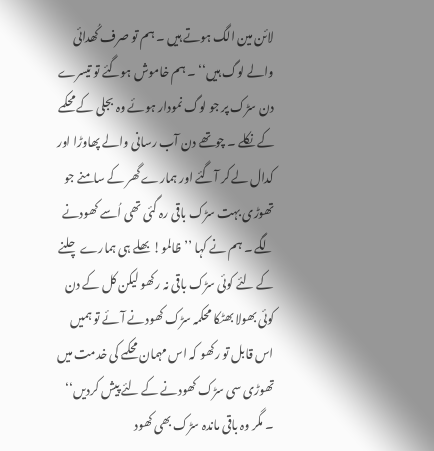لائن مین الگ ہوتے ہیں ۔ ہم تو صرف کُھدائی والے لوگ ہیں‘‘ ۔ ہم خاموش ہوگئے تو تیسرے دن سڑک پر جو لوگ نمودار ہوئے وہ بجلی کے محکمے کے نکلے ۔ چوتھے دن آب رسانی والے پھاوڑا اور کدال لے کر آگئے اور ہمارے گھر کے سامنے جو تھوڑی بہت سڑک باقی رہ گئی تھی اُسے کھودنے لگے ۔ ہم نے کہا ’’ظالمو! بھلے ہی ہمارے چلنے کے لئے کوئی سڑک باقی نہ رکھو لیکن کل کے دن کوئی بھولا بھٹکا محکمہ سڑک کھودنے آئے تو ہمیں اس قابل تو رکھو کہ اس مہمان محکمے کی خدمت میں تھوڑی سی سڑک کھودنے کے لئے پیش کردیں‘‘ ۔ مگر وہ باقی ماندہ سڑک بھی کھود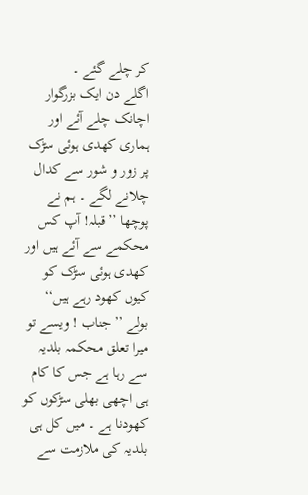کر چلے گئے ۔
اگلے دن ایک بزرگوار اچانک چلے آئے اور ہماری کھدی ہوئی سڑک پر زور و شور سے کدال چلانے لگے ۔ ہم نے پوچھا ’’قبلہ! آپ کس محکمے سے آئے ہیں اور کھدی ہوئی سڑک کو کیوں کھود رہے ہیں‘‘ بولے ’’جناب ! ویسے تو میرا تعلق محکمہ بلدیہ سے رہا ہے جس کا کام ہی اچھی بھلی سڑکوں کو کھودنا ہے ۔ میں کل ہی بلدیہ کی ملازمت سے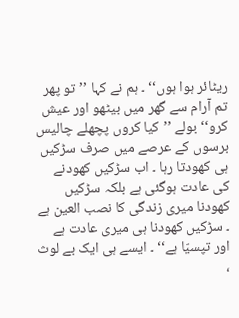ریٹائر ہوا ہوں‘‘ ۔ ہم نے کہا ’’تو پھر تم آرام سے گھر میں بیٹھو اور عیش کرو‘‘ بولے ’’کیا کروں پچھلے چالیس برسوں کے عرصے میں صرف سڑکیں ہی کھودتا رہا ۔ اب سڑکیں کھودنے کی عادت ہوگئی ہے بلکہ سڑکیں کھودنا میری زندگی کا نصب العین ہے ۔ سڑکیں کھودنا ہی میری عادت ہے اور تپسیّا ہے‘‘ ۔ ایسے ہی ایک بے لوث ،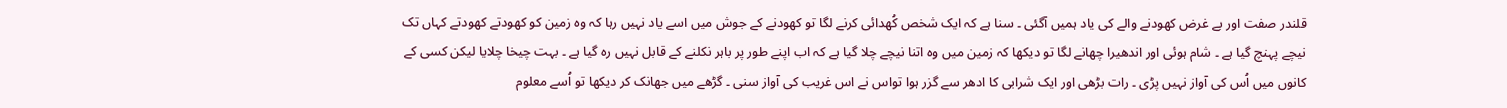قلندر صفت اور بے غرض کھودنے والے کی یاد ہمیں آگئی ۔ سنا ہے کہ ایک شخص کُھدائی کرنے لگا تو کھودنے کے جوش میں اسے یاد نہیں رہا کہ وہ زمین کو کھودتے کھودتے کہاں تک نیچے پہنچ گیا ہے ۔ شام ہوئی اور اندھیرا چھانے لگا تو دیکھا کہ زمین میں وہ اتنا نیچے چلا گیا ہے کہ اب اپنے طور پر باہر نکلنے کے قابل نہیں رہ گیا ہے ۔ بہت چیخا چلایا لیکن کسی کے کانوں میں اُس کی آواز نہیں پڑی ۔ رات بڑھی اور ایک شرابی کا ادھر سے گزر ہوا تواس نے اس غریب کی آواز سنی ۔ گڑھے میں جھانک کر دیکھا تو اُسے معلوم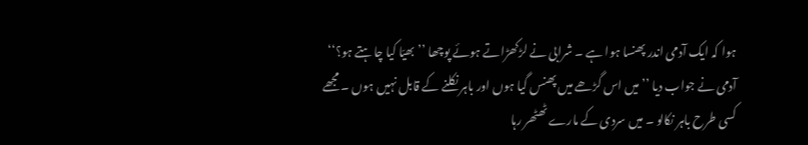ہوا کہ ایک آدمی اندر پھنسا ہوا ہے ۔ شرابی نے لڑکھڑاتے ہوئے پوچھا ’’بھیّا کیا چاہتے ہو؟‘‘ آدمی نے جواب دیا ’’میں اس گڑھے میں پھنس گیا ہوں اور باہر نکلنے کے قابل نہیں ہوں ۔ مجھے کسی طرح باہر نکالو ۔ میں سردی کے مارے ٹھٹھر رہا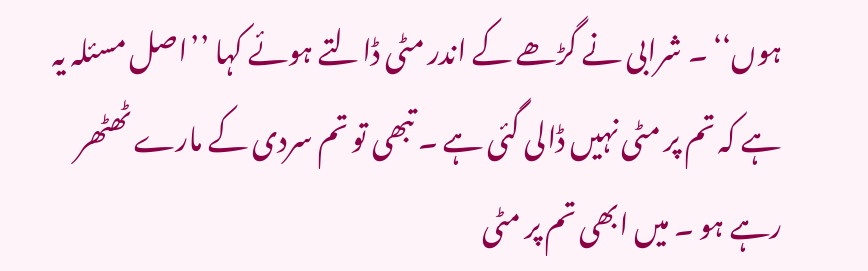ہوں‘‘ ۔ شرابی نے گڑھے کے اندر مٹی ڈالتے ہوئے کہا ’’اصل مسئلہ یہ ہے کہ تم پر مٹی نہیں ڈالی گئی ہے ۔ تبھی تو تم سردی کے مارے ٹھٹھر رہے ہو ۔ میں ابھی تم پر مٹی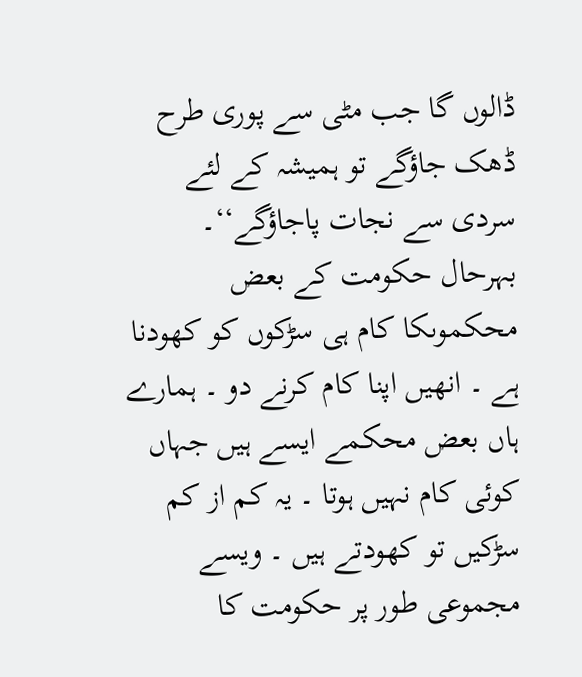ڈالوں گا جب مٹی سے پوری طرح ڈھک جاؤگے تو ہمیشہ کے لئے سردی سے نجات پاجاؤگے‘‘۔
بہرحال حکومت کے بعض محکموںکا کام ہی سڑکوں کو کھودنا ہے ۔ انھیں اپنا کام کرنے دو ۔ ہمارے ہاں بعض محکمے ایسے ہیں جہاں کوئی کام نہیں ہوتا ۔ یہ کم از کم سڑکیں تو کھودتے ہیں ۔ ویسے مجموعی طور پر حکومت کا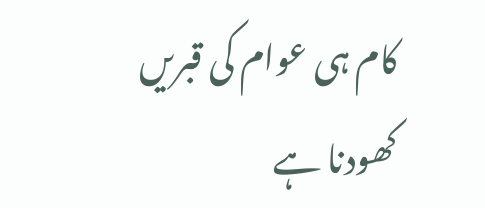کام ہی عوام کی قبریں کھودنا ہے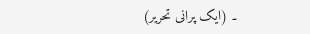۔ (ایک پرانی تحریر)